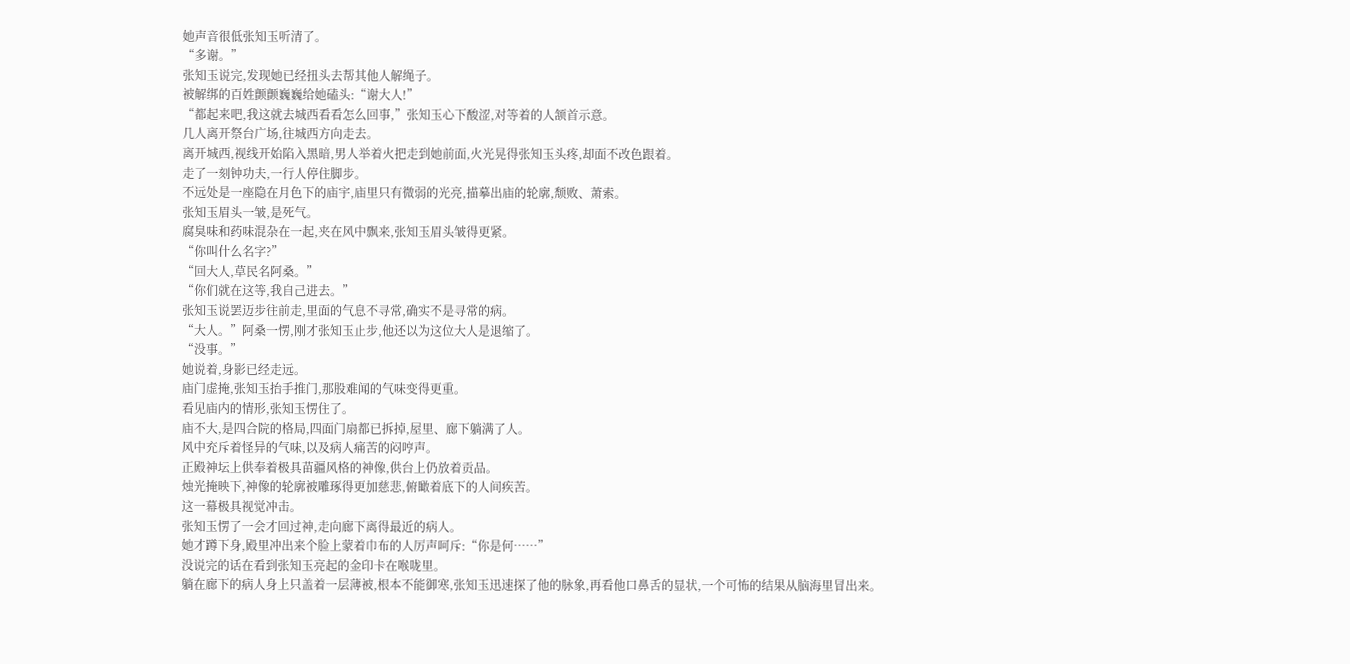她声音很低张知玉听清了。
“多谢。”
张知玉说完,发现她已经扭头去帮其他人解绳子。
被解绑的百姓颤颤巍巍给她磕头:“谢大人!”
“都起来吧,我这就去城西看看怎么回事,”张知玉心下酸涩,对等着的人颔首示意。
几人离开祭台广场,往城西方向走去。
离开城西,视线开始陷入黑暗,男人举着火把走到她前面,火光晃得张知玉头疼,却面不改色跟着。
走了一刻钟功夫,一行人停住脚步。
不远处是一座隐在月色下的庙宇,庙里只有微弱的光亮,描摹出庙的轮廓,颓败、萧索。
张知玉眉头一皱,是死气。
腐臭味和药味混杂在一起,夹在风中飘来,张知玉眉头皱得更紧。
“你叫什么名字?”
“回大人,草民名阿桑。”
“你们就在这等,我自己进去。”
张知玉说罢迈步往前走,里面的气息不寻常,确实不是寻常的病。
“大人。”阿桑一愣,刚才张知玉止步,他还以为这位大人是退缩了。
“没事。”
她说着,身影已经走远。
庙门虚掩,张知玉抬手推门,那股难闻的气味变得更重。
看见庙内的情形,张知玉愣住了。
庙不大,是四合院的格局,四面门扇都已拆掉,屋里、廊下躺满了人。
风中充斥着怪异的气味,以及病人痛苦的闷哼声。
正殿神坛上供奉着极具苗疆风格的神像,供台上仍放着贡品。
烛光掩映下,神像的轮廓被雕琢得更加慈悲,俯瞰着底下的人间疾苦。
这一幕极具视觉冲击。
张知玉愣了一会才回过神,走向廊下离得最近的病人。
她才蹲下身,殿里冲出来个脸上蒙着巾布的人厉声呵斥:“你是何……”
没说完的话在看到张知玉亮起的金印卡在喉咙里。
躺在廊下的病人身上只盖着一层薄被,根本不能御寒,张知玉迅速探了他的脉象,再看他口鼻舌的显状,一个可怖的结果从脑海里冒出来。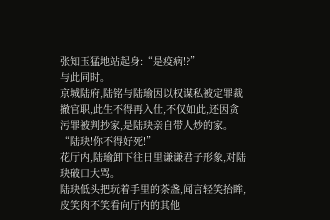张知玉猛地站起身:“是疫病!?”
与此同时。
京城陆府,陆铭与陆瑜因以权谋私被定罪裁撤官职,此生不得再入仕,不仅如此,还因贪污罪被判抄家,是陆玦亲自带人炒的家。
“陆玦!你不得好死!”
花厅内,陆瑜卸下往日里谦谦君子形象,对陆玦破口大骂。
陆玦低头把玩着手里的茶盏,闻言轻笑抬眸,皮笑肉不笑看向厅内的其他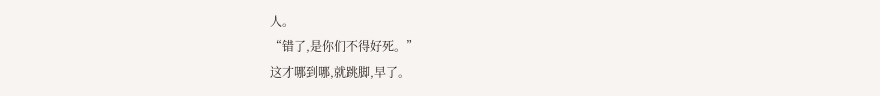人。
“错了,是你们不得好死。”
这才哪到哪,就跳脚,早了。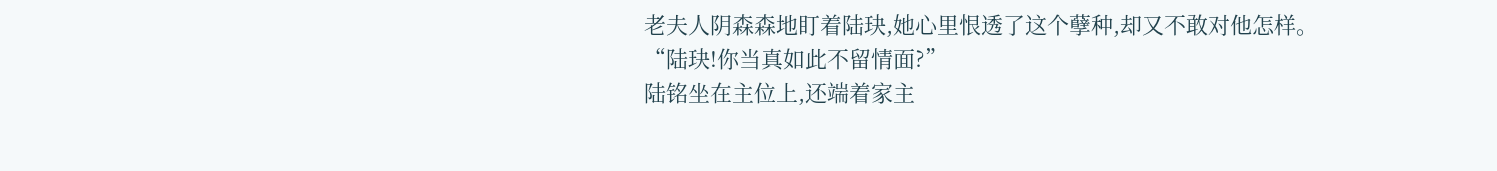老夫人阴森森地盯着陆玦,她心里恨透了这个孽种,却又不敢对他怎样。
“陆玦!你当真如此不留情面?”
陆铭坐在主位上,还端着家主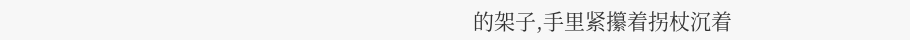的架子,手里紧攥着拐杖沉着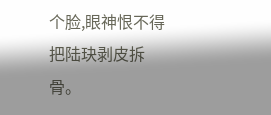个脸,眼神恨不得把陆玦剥皮拆骨。